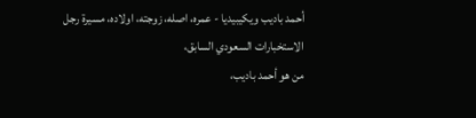أحمد باديب ويكيبيديا - عمره، اصله، زوجته، اولاده، مسيرة رجل الاستخبارات السعودي السابق،
من هو أحمد باديب،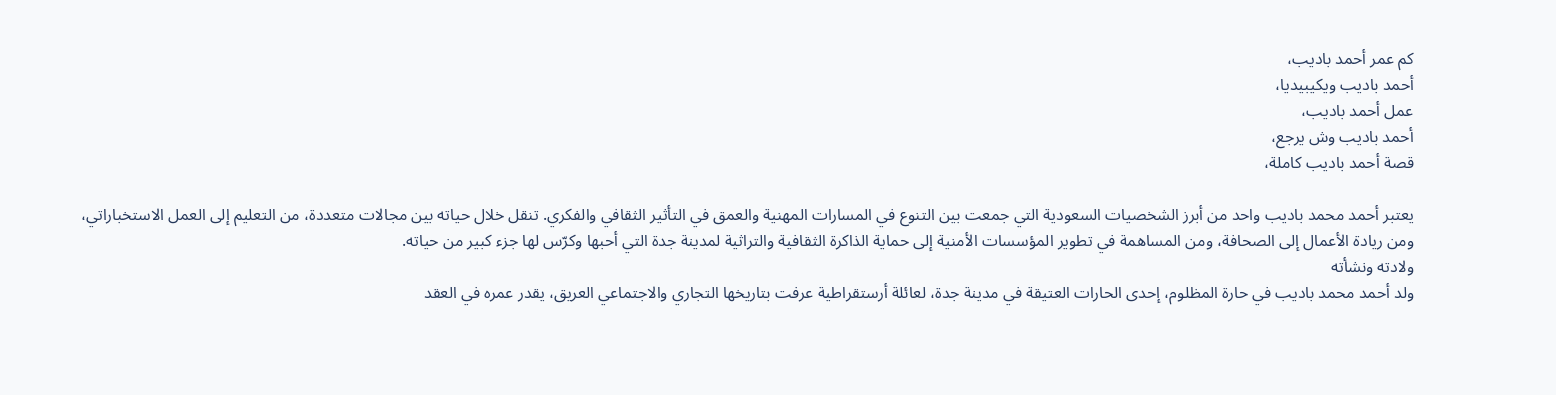كم عمر أحمد باديب،
أحمد باديب ويكيبيديا،
عمل أحمد باديب،
أحمد باديب وش يرجع،
قصة أحمد باديب كاملة،

يعتبر أحمد محمد باديب واحد من أبرز الشخصيات السعودية التي جمعت بين التنوع في المسارات المهنية والعمق في التأثير الثقافي والفكري. تنقل خلال حياته بين مجالات متعددة، من التعليم إلى العمل الاستخباراتي، ومن ريادة الأعمال إلى الصحافة، ومن المساهمة في تطوير المؤسسات الأمنية إلى حماية الذاكرة الثقافية والتراثية لمدينة جدة التي أحبها وكرّس لها جزء كبير من حياته.
ولادته ونشأته
ولد أحمد محمد باديب في حارة المظلوم، إحدى الحارات العتيقة في مدينة جدة، لعائلة أرستقراطية عرفت بتاريخها التجاري والاجتماعي العريق، يقدر عمره في العقد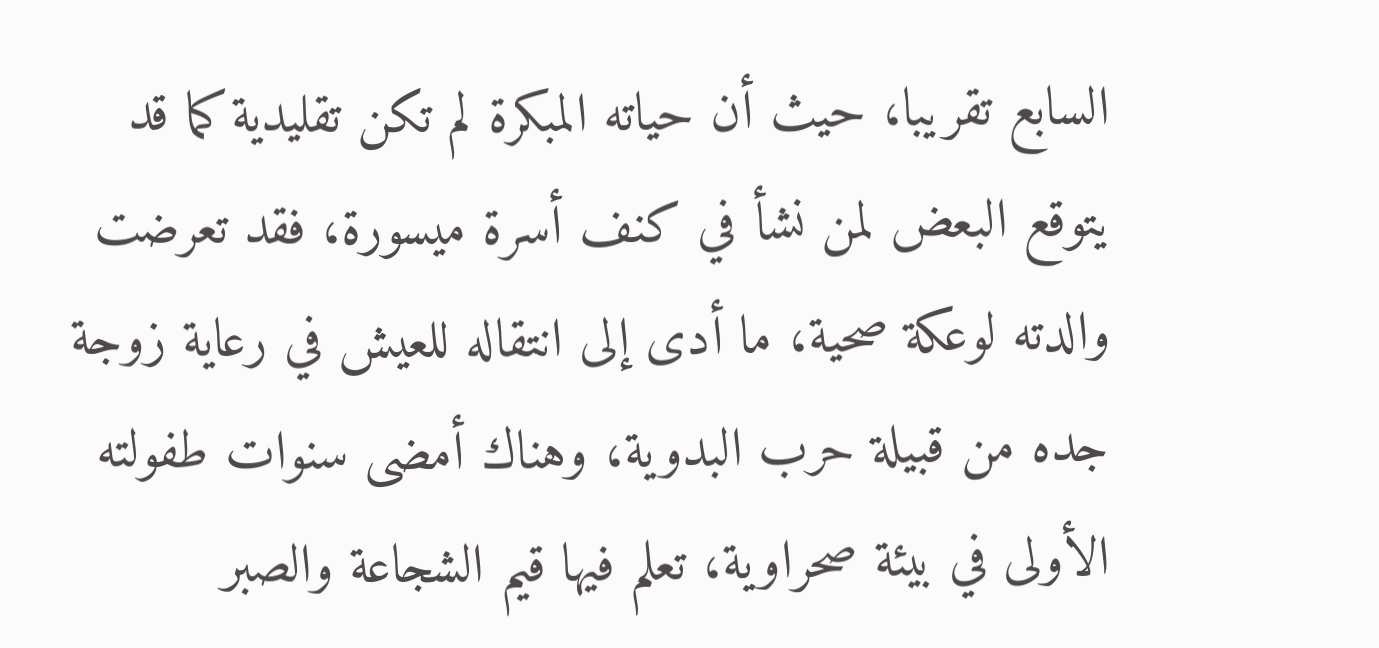السابع تقريبا، حيث أن حياته المبكرة لم تكن تقليدية كما قد يتوقع البعض لمن نشأ في كنف أسرة ميسورة، فقد تعرضت والدته لوعكة صحية، ما أدى إلى انتقاله للعيش في رعاية زوجة جده من قبيلة حرب البدوية، وهناك أمضى سنوات طفولته الأولى في بيئة صحراوية، تعلم فيها قيم الشجاعة والصبر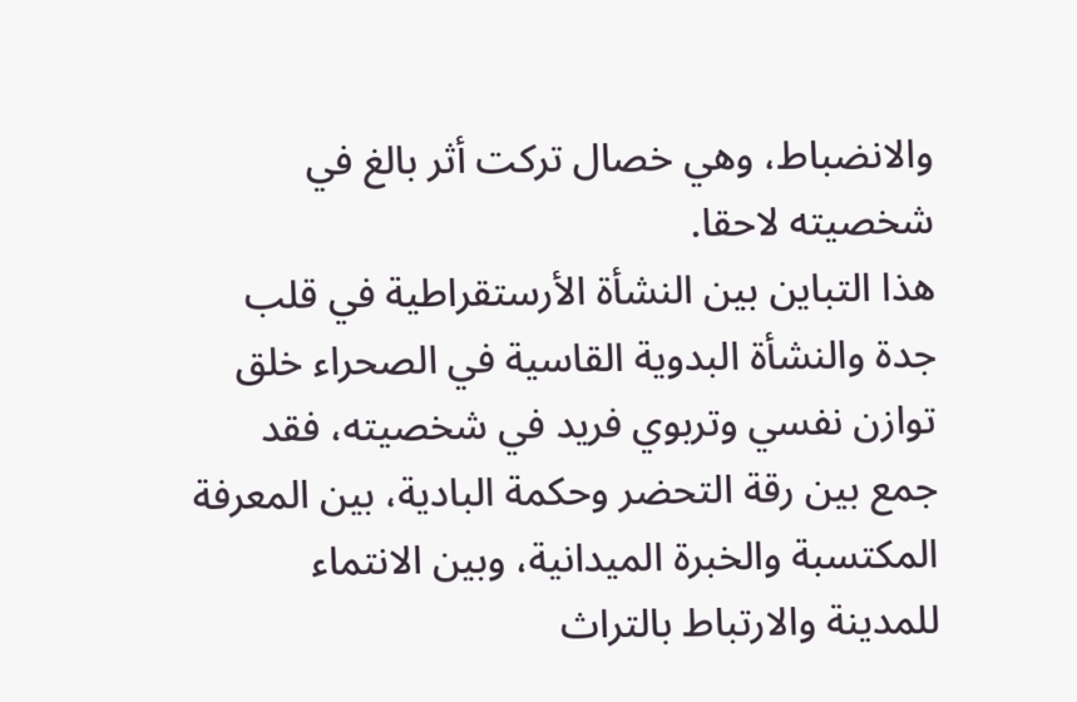والانضباط، وهي خصال تركت أثر بالغ في شخصيته لاحقا.
هذا التباين بين النشأة الأرستقراطية في قلب جدة والنشأة البدوية القاسية في الصحراء خلق توازن نفسي وتربوي فريد في شخصيته، فقد جمع بين رقة التحضر وحكمة البادية، بين المعرفة المكتسبة والخبرة الميدانية، وبين الانتماء للمدينة والارتباط بالتراث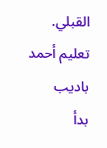القبلي.
تعليم أحمد باديب
بدأ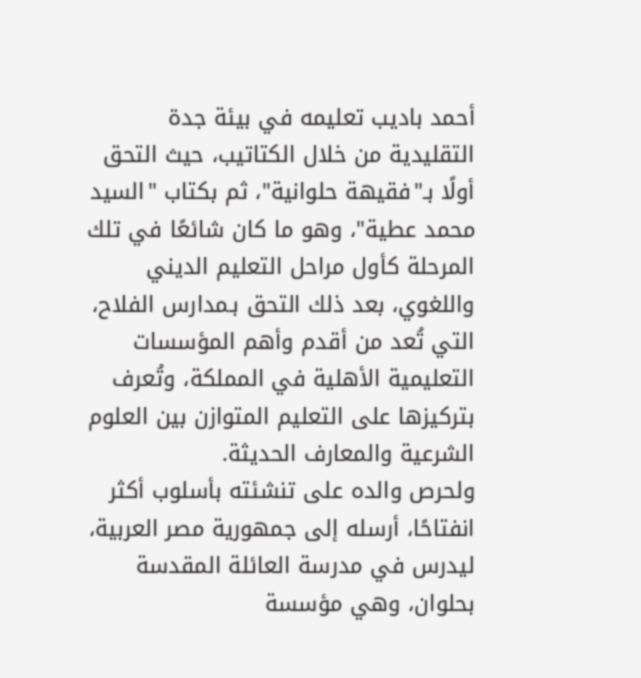أحمد باديب تعليمه في بيئة جدة التقليدية من خلال الكتاتيب، حيث التحق أولًا بـ"فقيهة حلوانية"، ثم بكتاب "السيد محمد عطية"، وهو ما كان شائعًا في تلك المرحلة كأول مراحل التعليم الديني واللغوي، بعد ذلك التحق بـمدارس الفلاح، التي تُعد من أقدم وأهم المؤسسات التعليمية الأهلية في المملكة، وتُعرف بتركيزها على التعليم المتوازن بين العلوم الشرعية والمعارف الحديثة.
ولحرص والده على تنشئته بأسلوب أكثر انفتاحًا، أرسله إلى جمهورية مصر العربية، ليدرس في مدرسة العائلة المقدسة بحلوان، وهي مؤسسة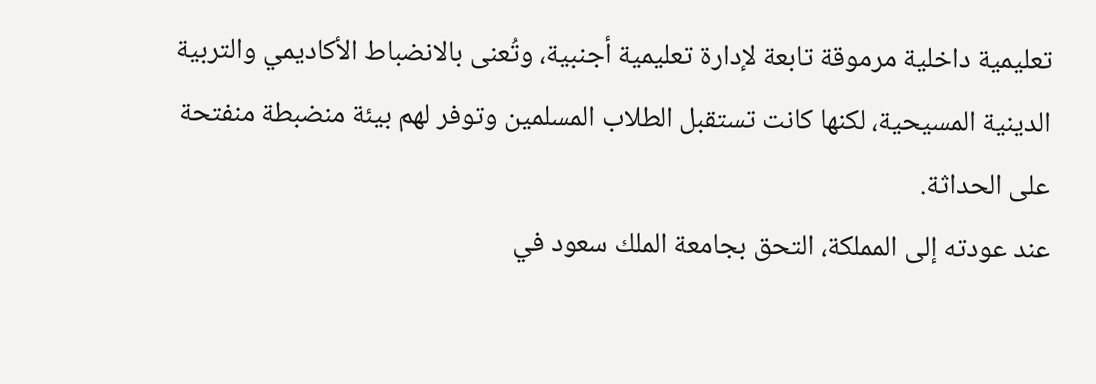تعليمية داخلية مرموقة تابعة لإدارة تعليمية أجنبية، وتُعنى بالانضباط الأكاديمي والتربية الدينية المسيحية، لكنها كانت تستقبل الطلاب المسلمين وتوفر لهم بيئة منضبطة منفتحة على الحداثة.
عند عودته إلى المملكة، التحق بجامعة الملك سعود في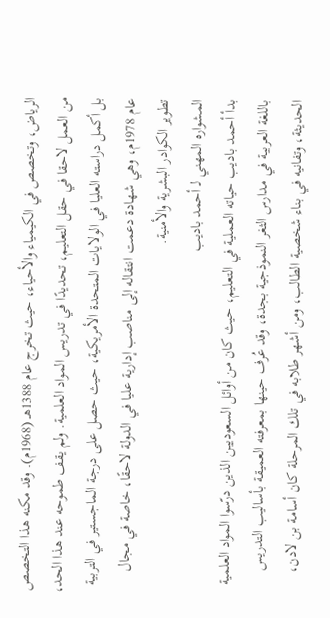الرياض، وتخصص في الكيمياء والأحياء، حيث تخرج عام 1388هـ (1968م). وقد مكنه هذا التخصص من العمل لاحقا في حقل التعليم، تحديدًا في تدريس المواد العلمية. ولم يقف طموحه عند هذا الحد، بل أكمل دراسته العليا في الولايات المتحدة الأمريكية، حيث حصل على درجة الماجستير في التربية عام 1978م، وهي شهادة دعمت انتقاله إلى مناصب إدارية عليا في الدولة لاحقًا، خاصة في مجال تطوير الكوادر البشرية والأمنية.
المشواره المهني لـ أحمد باديب
بدأ أحمد باديب حياته العملية في التعليم، حيث كان من أوائل السعوديين الذين درّسوا المواد العلمية باللغة العربية في مدارس الثغر النموذجية بجدة، وقد عُرف حينها بمعرفته العميقة بأساليب التدريس الحديثة، وتفانيه في بناء شخصية الطالب، ومن أشهر طلابه في تلك المرحلة كان أسامة بن لادن،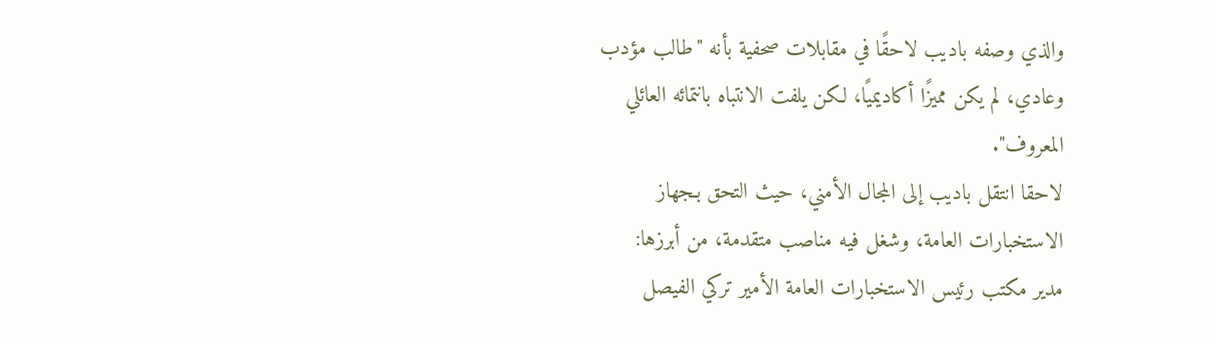والذي وصفه باديب لاحقًا في مقابلات صحفية بأنه "طالب مؤدب وعادي، لم يكن مميزًا أكاديميًا، لكن يلفت الانتباه بانتمائه العائلي المعروف".
لاحقا انتقل باديب إلى المجال الأمني، حيث التحق بـجهاز الاستخبارات العامة، وشغل فيه مناصب متقدمة، من أبرزها:
مدير مكتب رئيس الاستخبارات العامة الأمير تركي الفيصل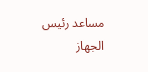مساعد رئيس الجهاز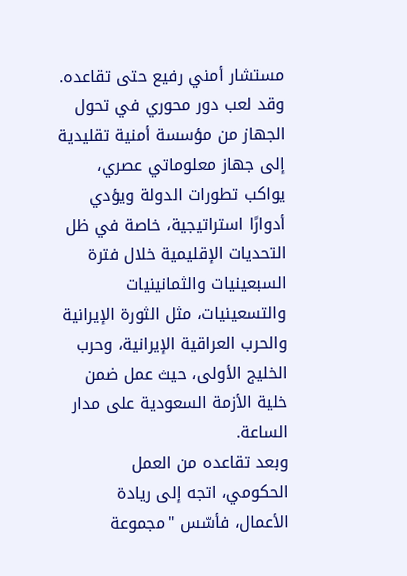مستشار أمني رفيع حتى تقاعده.
وقد لعب دور محوري في تحول الجهاز من مؤسسة أمنية تقليدية إلى جهاز معلوماتي عصري، يواكب تطورات الدولة ويؤدي أدوارًا استراتيجية، خاصة في ظل التحديات الإقليمية خلال فترة السبعينيات والثمانينيات والتسعينيات، مثل الثورة الإيرانية والحرب العراقية الإيرانية، وحرب الخليج الأولى، حيث عمل ضمن خلية الأزمة السعودية على مدار الساعة.
وبعد تقاعده من العمل الحكومي، اتجه إلى ريادة الأعمال، فأسّس "مجموعة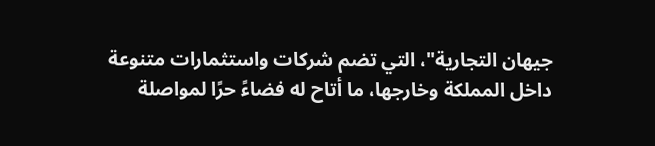جيهان التجارية"، التي تضم شركات واستثمارات متنوعة داخل المملكة وخارجها، ما أتاح له فضاءً حرًا لمواصلة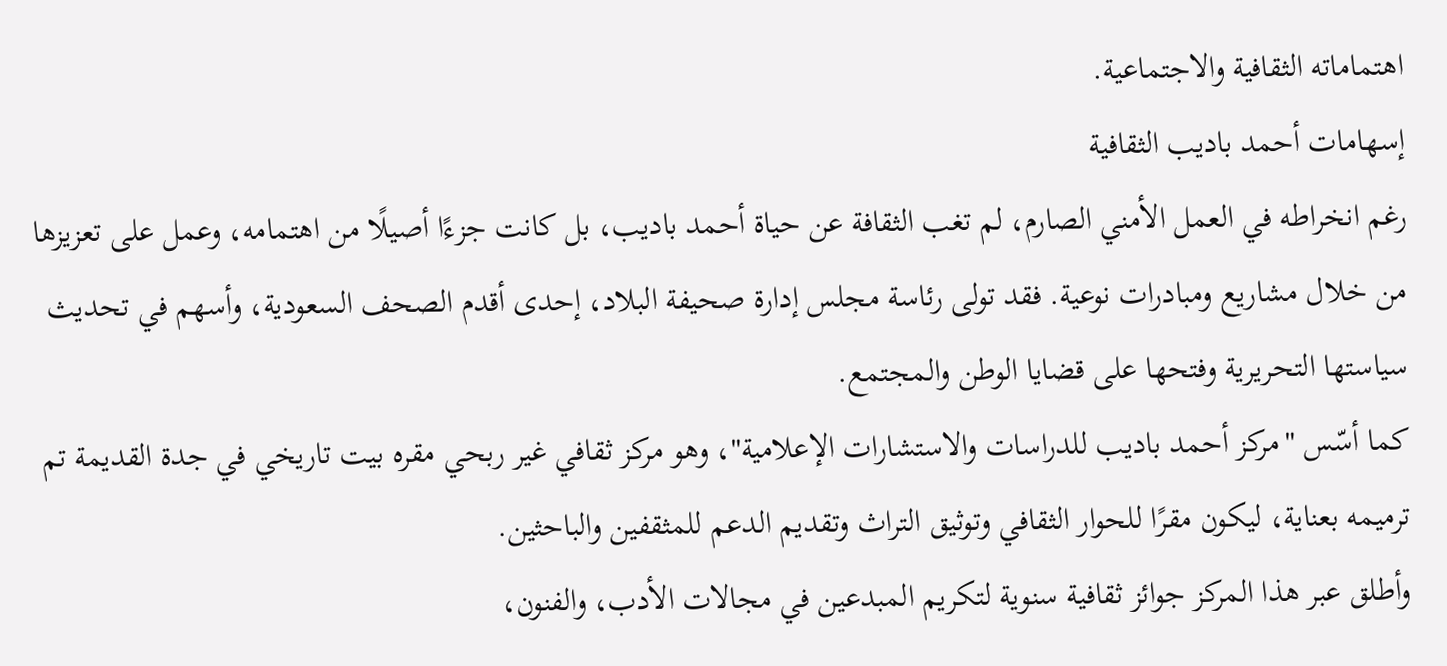اهتماماته الثقافية والاجتماعية.
إسهامات أحمد باديب الثقافية
رغم انخراطه في العمل الأمني الصارم، لم تغب الثقافة عن حياة أحمد باديب، بل كانت جزءًا أصيلًا من اهتمامه، وعمل على تعزيزها من خلال مشاريع ومبادرات نوعية. فقد تولى رئاسة مجلس إدارة صحيفة البلاد، إحدى أقدم الصحف السعودية، وأسهم في تحديث سياستها التحريرية وفتحها على قضايا الوطن والمجتمع.
كما أسّس "مركز أحمد باديب للدراسات والاستشارات الإعلامية"، وهو مركز ثقافي غير ربحي مقره بيت تاريخي في جدة القديمة تم ترميمه بعناية، ليكون مقرًا للحوار الثقافي وتوثيق التراث وتقديم الدعم للمثقفين والباحثين.
وأطلق عبر هذا المركز جوائز ثقافية سنوية لتكريم المبدعين في مجالات الأدب، والفنون،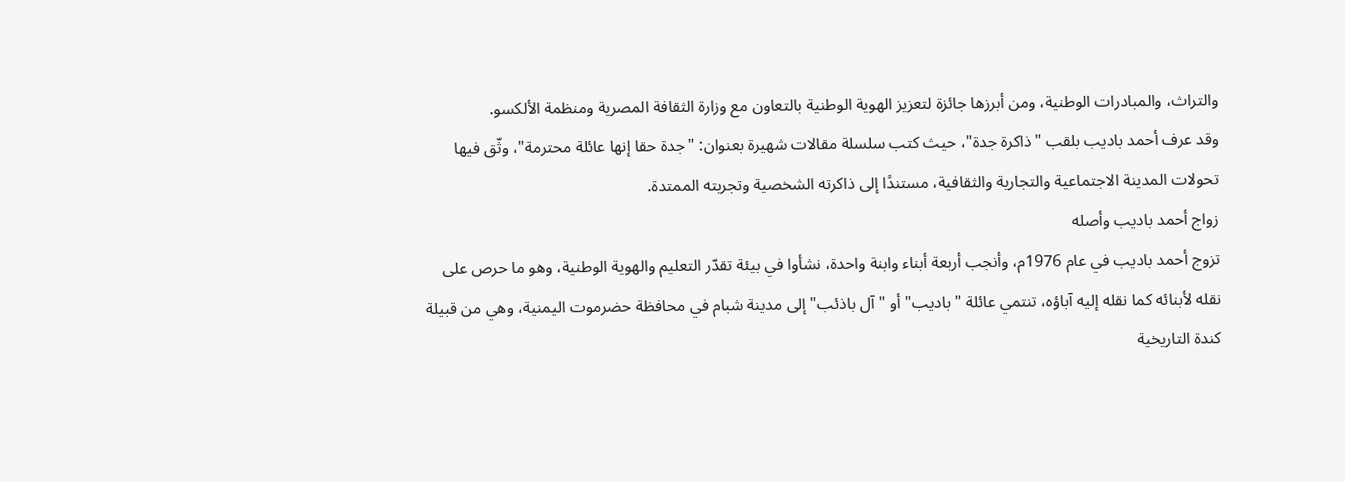والتراث، والمبادرات الوطنية، ومن أبرزها جائزة لتعزيز الهوية الوطنية بالتعاون مع وزارة الثقافة المصرية ومنظمة الألكسو.
وقد عرف أحمد باديب بلقب "ذاكرة جدة"، حيث كتب سلسلة مقالات شهيرة بعنوان: "جدة حقا إنها عائلة محترمة"، وثّق فيها تحولات المدينة الاجتماعية والتجارية والثقافية، مستندًا إلى ذاكرته الشخصية وتجربته الممتدة.
زواج أحمد باديب وأصله
تزوج أحمد باديب في عام 1976م، وأنجب أربعة أبناء وابنة واحدة، نشأوا في بيئة تقدّر التعليم والهوية الوطنية، وهو ما حرص على نقله لأبنائه كما نقله إليه آباؤه، تنتمي عائلة "باديب" أو "آل باذئب" إلى مدينة شبام في محافظة حضرموت اليمنية، وهي من قبيلة كندة التاريخية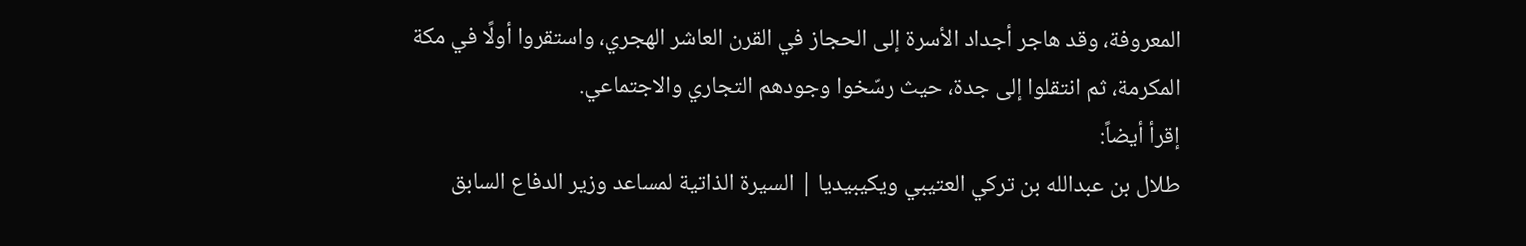المعروفة، وقد هاجر أجداد الأسرة إلى الحجاز في القرن العاشر الهجري، واستقروا أولًا في مكة المكرمة، ثم انتقلوا إلى جدة، حيث رسّخوا وجودهم التجاري والاجتماعي.
إقرأ أيضاً:
طلال بن عبدالله بن تركي العتيبي ويكيبيديا | السيرة الذاتية لمساعد وزير الدفاع السابق